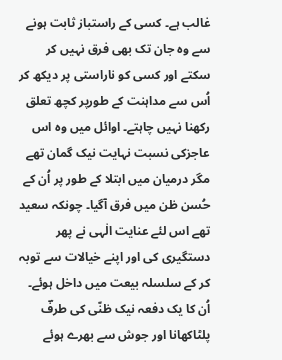غالب ہے۔ کسی کے راستباز ثابت ہونے سے وہ جان تک بھی فرق نہیں کر سکتے اور کسی کو ناراستی پر دیکھ کر اُس سے مداہنت کے طورپر کچھ تعلق رکھنا نہیں چاہتے۔ اوائل میں وہ اس عاجزکی نسبت نہایت نیک گمان تھے مگر درمیان میں ابتلا کے طور پر اُن کے حُسن ظن میں فرق آگیا۔ چونکہ سعید تھے اس لئے عنایت الٰہی نے پھر دستگیری کی اور اپنے خیالات سے توبہ کر کے سلسلہ بیعت میں داخل ہوئے۔ اُن کا یک دفعہ نیک ظنّی کی طرفؔ پلٹاکھانا اور جوش سے بھرے ہوئے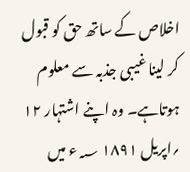اخلاص کے ساتھ حق کو قبول کر لینا غیبی جذبہ سے معلوم ہوتاہے۔ وہ اپنے اشتہار ۱۲ ؍اپریل ۱۸۹۱ ؁ء میں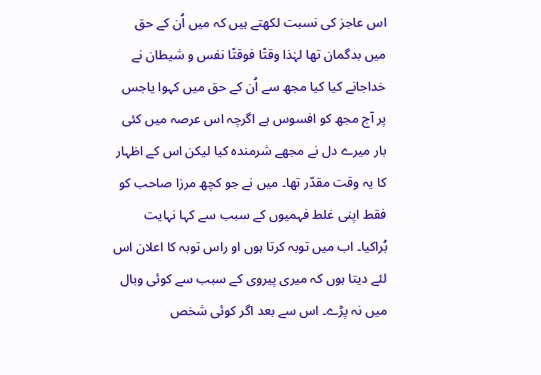اس عاجز کی نسبت لکھتے ہیں کہ میں اُن کے حق میں بدگمان تھا لہٰذا وقتًا فوقتًا نفس و شیطان نے خداجانے کیا کیا مجھ سے اُن کے حق میں کہوا یاجس پر آج مجھ کو افسوس ہے اگرچہ اس عرصہ میں کئی بار میرے دل نے مجھے شرمندہ کیا لیکن اس کے اظہار کا یہ وقت مقدّر تھا۔ میں نے جو کچھ مرزا صاحب کو فقط اپنی غلط فہمیوں کے سبب سے کہا نہایت بُراکیا۔ اب میں توبہ کرتا ہوں او راس توبہ کا اعلان اس لئے دیتا ہوں کہ میری پیروی کے سبب سے کوئی وبال میں نہ پڑے۔ اس سے بعد اگر کوئی شخص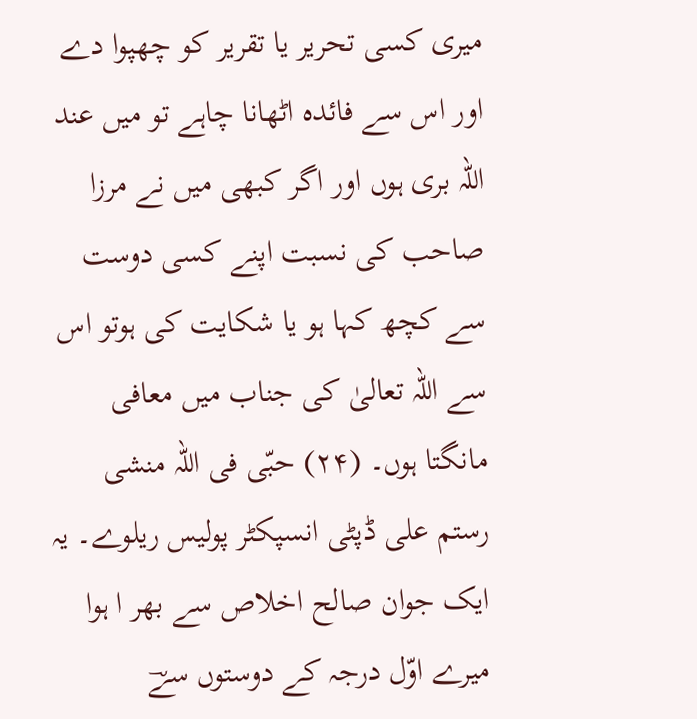میری کسی تحریر یا تقریر کو چھپوا دے اور اس سے فائدہ اٹھانا چاہے تو میں عند اللہ بری ہوں اور اگر کبھی میں نے مرزا صاحب کی نسبت اپنے کسی دوست سے کچھ کہا ہو یا شکایت کی ہوتو اس سے اللہ تعالیٰ کی جناب میں معافی مانگتا ہوں۔ (۲۴) حبّی فی اللہ منشی رستم علی ڈپٹی انسپکٹر پولیس ریلوے۔ یہ ایک جوان صالح اخلاص سے بھر ا ہوا میرے اوّل درجہ کے دوستوں سےؔ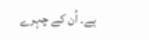ہے۔ اُن کے چہرے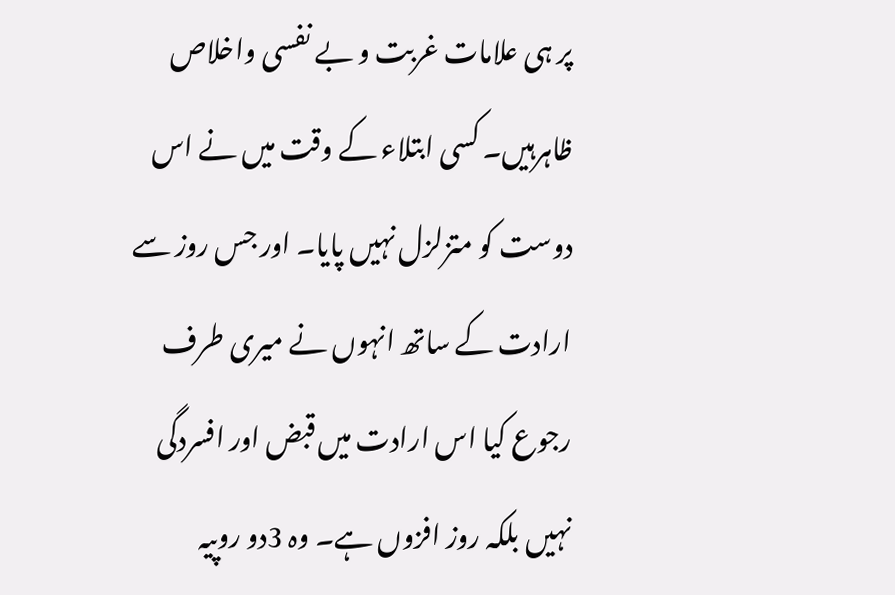پر ہی علامات غربت و بے نفسی واخلاص ظاہرہیں۔ کسی ابتلاء کے وقت میں نے اس دوست کو متزلزل نہیں پایا۔ اور جس روز سے ارادت کے ساتھ انہوں نے میری طرف رجوع کیا اس ارادت میں قبض اور افسردگی نہیں بلکہ روز افزوں ہے۔ وہ 3دو روپیہ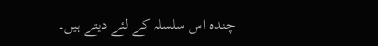چندہ اس سلسلہ کے لئے دیتے ہیں۔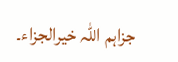جزاہم اللہ خیرالجزاء۔